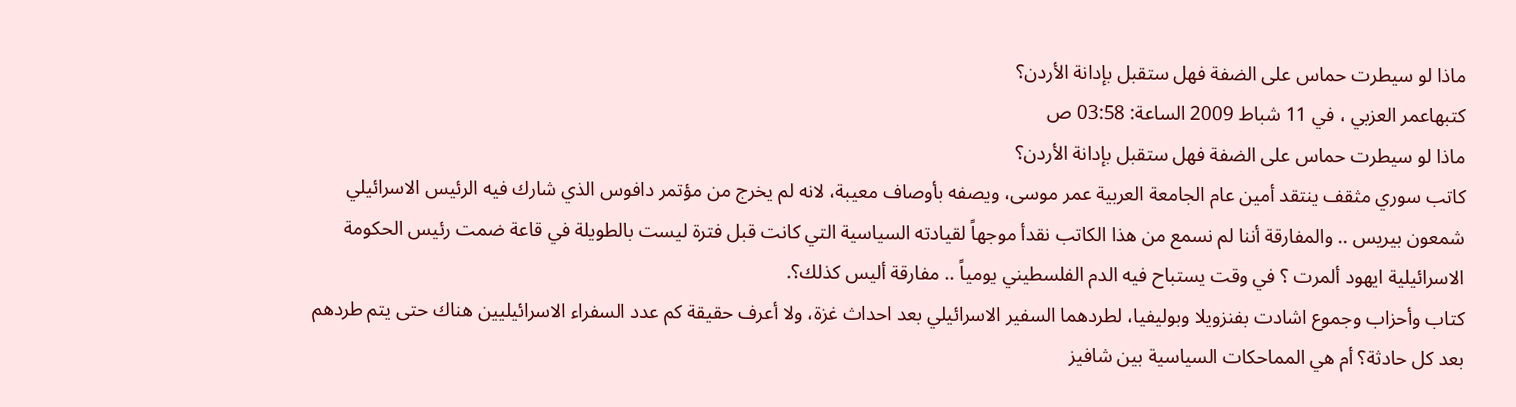ماذا لو سيطرت حماس على الضفة فهل ستقبل بإدانة الأردن؟
كتبهاعمر العزبي ، في 11 شباط 2009 الساعة: 03:58 ص
ماذا لو سيطرت حماس على الضفة فهل ستقبل بإدانة الأردن؟
كاتب سوري مثقف ينتقد أمين عام الجامعة العربية عمر موسى، ويصفه بأوصاف معيبة، لانه لم يخرج من مؤتمر دافوس الذي شارك فيه الرئيس الاسرائيلي شمعون بيريس .. والمفارقة أننا لم نسمع من هذا الكاتب نقدأ موجهاً لقيادته السياسية التي كانت قبل فترة ليست بالطويلة في قاعة ضمت رئيس الحكومة الاسرائيلية ايهود ألمرت ؟ في وقت يستباح فيه الدم الفلسطيني يومياً .. مفارقة أليس كذلك؟.
كتاب وأحزاب وجموع اشادت بفنزويلا وبوليفيا، لطردهما السفير الاسرائيلي بعد احداث غزة، ولا أعرف حقيقة كم عدد السفراء الاسرائيليين هناك حتى يتم طردهم بعد كل حادثة؟ أم هي المماحكات السياسية بين شافيز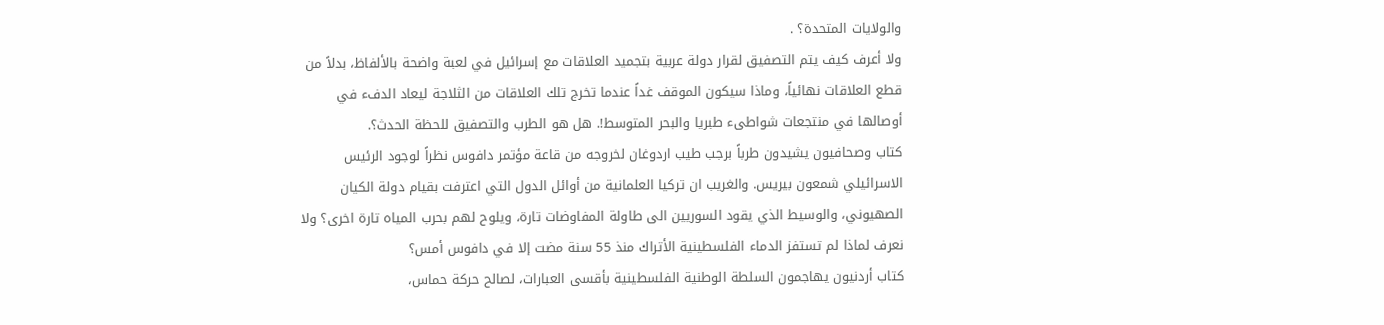والولايات المتحدة؟ .
ولا أعرف كيف يتم التصفيق لقرار دولة عربية بتجميد العلاقات مع إسرائيل في لعبة واضحة بالألفاظ، بدلاً من قطع العلاقات نهائياً، وماذا سيكون الموقف غداً عندما تخرج تلك العلاقات من الثلاجة ليعاد الدفء في أوصالها في منتجعات شواطىء طبريا والبحر المتوسط!. هل هو الطرب والتصفيق للحظة الحدث؟.
كتاب وصحافيون يشيدون طرباً برجب طيب اردوغان لخروجه من قاعة مؤتمر دافوس نظراً لوجود الرئيس الاسرائيلي شمعون بيريس. والغريب ان تركيا العلمانية من أوائل الدول التي اعترفت بقيام دولة الكيان الصهيوني، والوسيط الذي يقود السوريين الى طاولة المفاوضات تارة، ويلوح لهم بحرب المياه تارة اخرى؟ ولا نعرف لماذا لم تستفز الدماء الفلسطينية الأتراك منذ 55 سنة مضت إلا في دافوس أمس؟
كتاب أردنيون يهاجمون السلطة الوطنية الفلسطينية بأقسى العبارات، لصالح حركة حماس،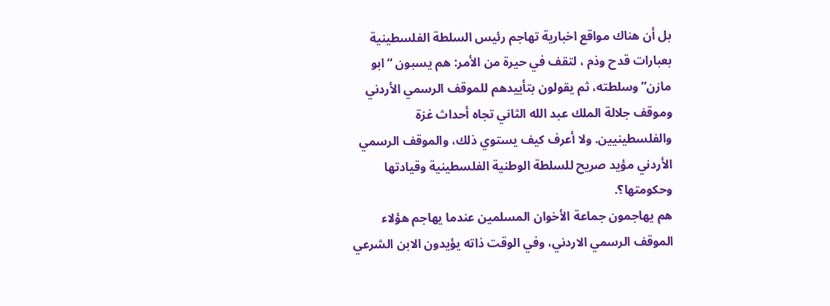بل أن هناك مواقع اخبارية تهاجم رئيس السلطة الفلسطينية بعبارات قدح وذم ، لتقف في حيرة من الأمر: هم يسبون “ابو مازن” وسلطته، ثم يقولون بتأييدهم للموقف الرسمي الأردني وموقف جلالة الملك عبد الله الثاني تجاه أحداث غزة والفلسطينيين. ولا أعرف كيف يستوي ذلك، والموقف الرسمي الأردني مؤيد صريح للسلطة الوطنية الفلسطينية وقيادتها وحكومتها؟.
هم يهاجمون جماعة الأخوان المسلمين عندما يهاجم هؤلاء الموقف الرسمي الاردني، وفي الوقت ذاته يؤيدون الابن الشرعي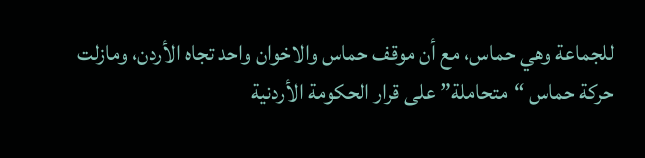للجماعة وهي حماس، مع أن موقف حماس والاخوان واحد تجاه الأردن، ومازلت حركة حماس “متحاملة” على قرار الحكومة الأردنية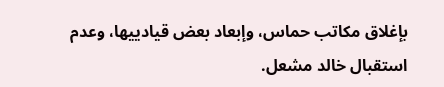بإغلاق مكاتب حماس، وإبعاد بعض قيادييها، وعدم استقبال خالد مشعل.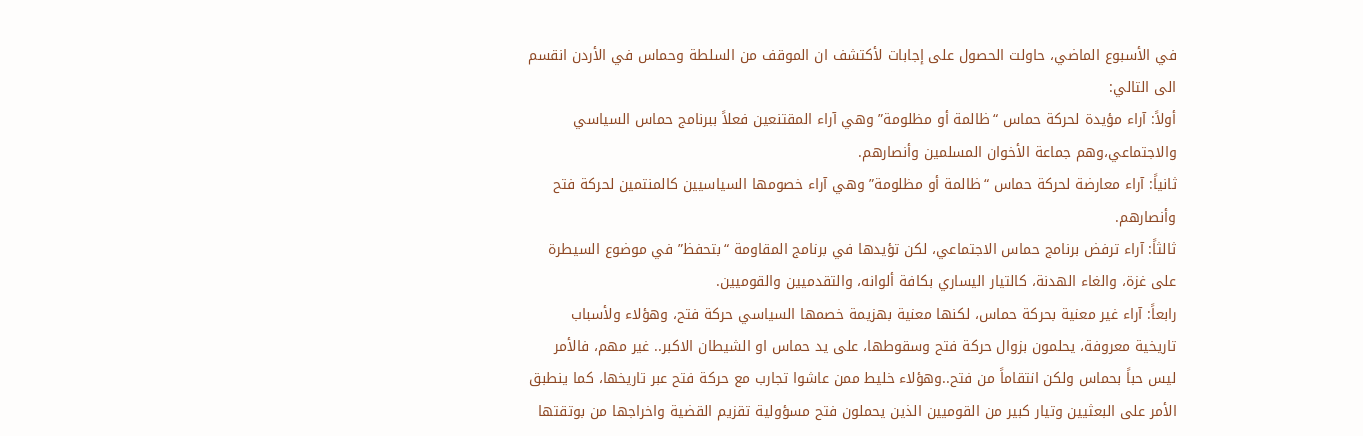في الأسبوع الماضي، حاولت الحصول على إجابات لأكتشف ان الموقف من السلطة وحماس في الأردن انقسم الى التالي:
أولاً: آراء مؤيدة لحركة حماس “ظالمة أو مظلومة” وهي آراء المقتنعين فعلاً ببرنامج حماس السياسي والاجتماعي،وهم جماعة الأخوان المسلمين وأنصارهم.
ثانياً: آراء معارضة لحركة حماس “ظالمة أو مظلومة” وهي آراء خصومها السياسيين كالمنتمين لحركة فتح وأنصارهم.
ثالثاً: آراء ترفض برنامج حماس الاجتماعي، لكن تؤيدها في برنامج المقاومة “بتحفظ” في موضوع السيطرة على غزة، والغاء الهدنة، كالتيار اليساري بكافة ألوانه، والتقدميين والقوميين.
رابعاً: آراء غير معنية بحركة حماس، لكنها معنية بهزيمة خصمها السياسي حركة فتح، وهؤلاء ولأسباب تاريخية معروفة، يحلمون بزوال حركة فتح وسقوطها، على يد حماس او الشيطان الاكبر.. غير مهم، فالأمر ليس حباً بحماس ولكن انتقاماً من فتح..وهؤلاء خليط ممن عاشوا تجارب مع حركة فتح عبر تاريخها، كما ينطبق الأمر على البعثيين وتيار كبير من القوميين الذين يحملون فتح مسؤولية تقزيم القضية واخراجها من بوتقتها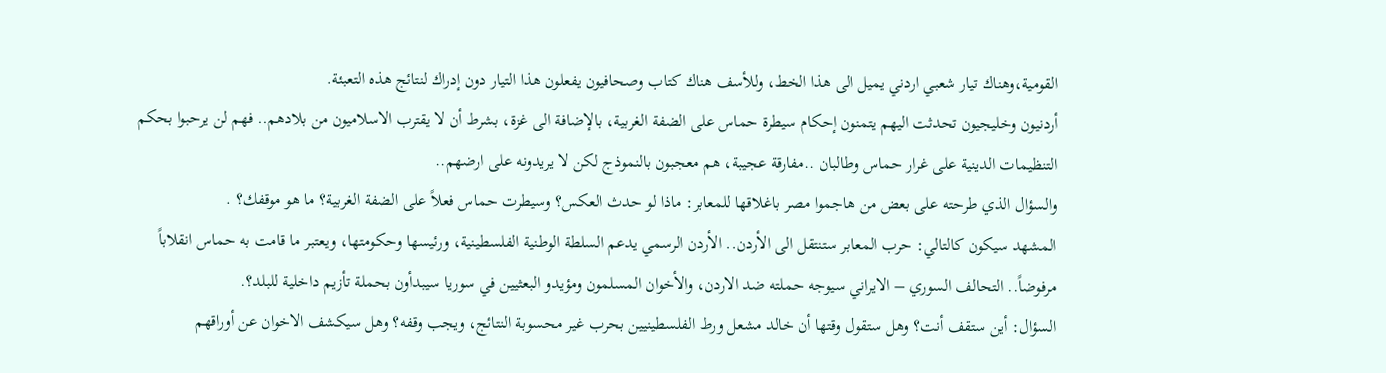القومية،وهناك تيار شعبي اردني يميل الى هذا الخط، وللأسف هناك كتاب وصحافيون يفعلون هذا التيار دون إدراك لنتائج هذه التعبئة.
أردنيون وخليجيون تحدثت اليهم يتمنون إحكام سيطرة حماس على الضفة الغربية، بالإضافة الى غزة، بشرط أن لا يقترب الاسلاميون من بلادهم.. فهم لن يرحبوا بحكم التنظيمات الدينية على غرار حماس وطالبان ..مفارقة عجيبة، هم معجبون بالنموذج لكن لا يريدونه على ارضهم..
والسؤال الذي طرحته على بعض من هاجموا مصر باغلاقها للمعابر: ماذا لو حدث العكس؟ وسيطرت حماس فعلاً على الضفة الغربية؟ ما هو موقفك؟ .
المشهد سيكون كالتالي: حرب المعابر ستنتقل الى الأردن.. الأردن الرسمي يدعم السلطة الوطنية الفلسطينية، ورئيسها وحكومتها، ويعتبر ما قامت به حماس انقلاباً مرفوضاً.. التحالف السوري – الايراني سيوجه حملته ضد الاردن، والأخوان المسلمون ومؤيدو البعثيين في سوريا سيبدأون بحملة تأزيم داخلية للبلد؟.
السؤال: أين ستقف أنت؟ وهل ستقول وقتها أن خالد مشعل ورط الفلسطينيين بحرب غير محسوبة النتائج، ويجب وقفه؟ وهل سيكشف الاخوان عن أوراقهم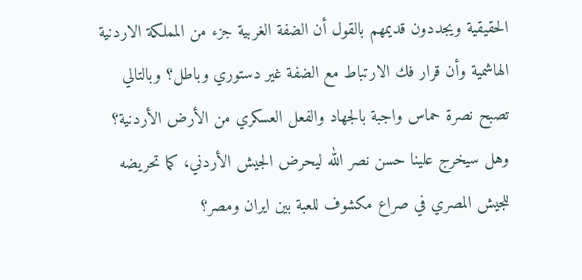الحقيقية ويجددون قديمهم بالقول أن الضفة الغربية جزء من المملكة الاردنية الهاشمية وأن قرار فك الارتباط مع الضفة غير دستوري وباطل؟ وبالتالي تصبح نصرة حماس واجبة بالجهاد والفعل العسكري من الأرض الأردنية؟ وهل سيخرج علينا حسن نصر الله ليحرض الجيش الأردني، كما تحريضه للجيش المصري في صراع مكشوف للعبة بين ايران ومصر؟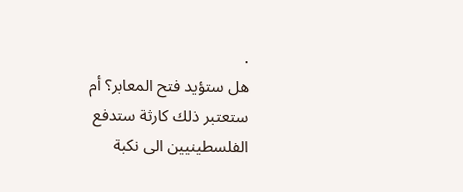.
هل ستؤيد فتح المعابر؟ أم ستعتبر ذلك كارثة ستدفع الفلسطينيين الى نكبة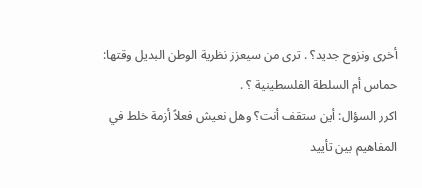أخرى ونزوح جديد؟ . ترى من سيعزز نظرية الوطن البديل وقتها: حماس أم السلطة الفلسطينية ؟ .
اكرر السؤال: أين ستقف أنت؟ وهل نعيش فعلاً أزمة خلط في المفاهيم بين تأييد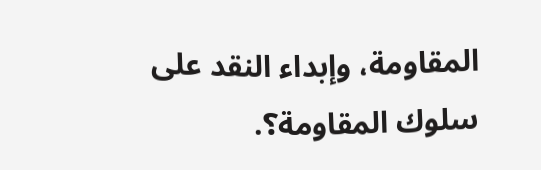المقاومة، وإبداء النقد على سلوك المقاومة؟.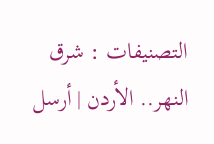التصنيفات : شرق النهر.. الأردن | أرسل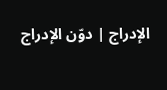الإدراج | دوّن الإدراج